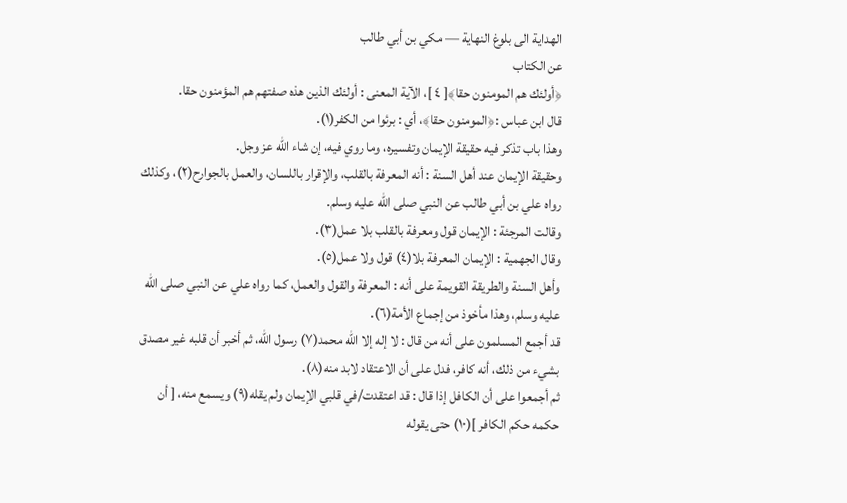الهداية الى بلوغ النهاية — مكي بن أبي طالب
عن الكتاب
﴿أولئك هم المومنون حقا﴾[ ٤ ]، الآية المعنى : أولئك الذين هذه صفتهم هم المؤمنون حقا.
قال ابن عباس :﴿المومنون حقا﴾، أي : برئوا من الكفر(١).
وهذا باب تذكر فيه حقيقة الإيمان وتفسيره، وما روي فيه، إن شاء الله عز وجل.
وحقيقة الإيمان عند أهل السنة : أنه المعرفة بالقلب، والإقرار باللسان، والعمل بالجوارح(٢)، وكذلك رواه علي بن أبي طالب عن النبي صلى الله عليه وسلم.
وقالت المرجئة : الإيمان قول ومعرفة بالقلب بلا عمل(٣).
وقال الجهمية : الإيمان المعرفة بلا(٤) قول ولا عمل(٥).
وأهل السنة والطريقة القويمة على أنه : المعرفة والقول والعمل، كما رواه علي عن النبي صلى الله عليه وسلم، وهذا مأخوذ من إجماع الأمة(٦).
قد أجمع المسلمون على أنه من قال : لا إله إلا الله محمد(٧) رسول الله، ثم أخبر أن قلبه غير مصدق بشيء من ذلك، أنه كافر، فدل على أن الاعتقاد لابد منه(٨).
ثم أجمعوا على أن الكافل إذا قال : قد اعتقدت/في قلبي الإيمان ولم يقله(٩) ويسمع منه، [ أن حكمه حكم الكافر ](١٠) حتى يقوله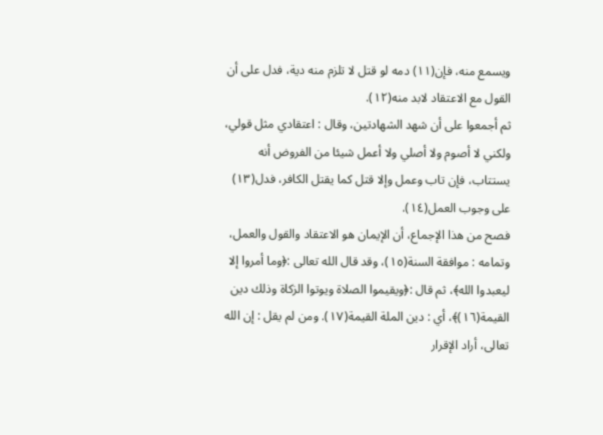ويسمع منه، فإن(١١) دمه لو قتل لا تلزم منه دية، فدل على أن القول مع الاعتقاد لابد منه(١٢).
ثم أجمعوا على أن شهد الشهادتين، وقال : اعتقادي مثل قولي، ولكني لا أصوم ولا أصلي ولا أعمل شيئا من الفروض أنه يستتاب، فإن تاب وعمل وإلا قتل كما يقتل الكافر، فدل(١٣) على وجوب العمل(١٤).
فصح من هذا الإجماع، أن الإيمان هو الاعتقاد والقول والعمل، وتمامه : موافقة السنة(١٥)، وقد قال الله تعالى :﴿وما أمروا إلا ليعبدوا الله﴾، ثم قال :﴿ويقيموا الصلاة ويوتوا الزكاة وذلك دين القيمة(١٦)﴾، أي : دين الملة القيمة(١٧). ومن لم يقل : إن الله تعالى، أراد الإقرار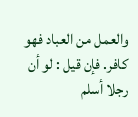والعمل من العباد فهو كافر. فإن قيل : لو أن رجلا أسلم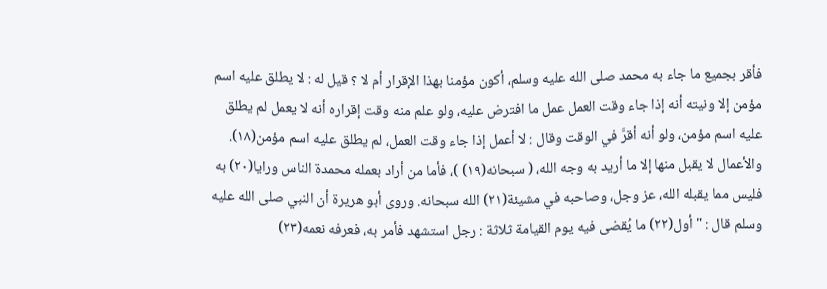فأقر بجميع ما جاء به محمد صلى الله عليه وسلم، أكون مؤمنا بهذا الإقرار أم لا ؟ قيل له : لا يطلق عليه اسم مؤمن إلا ونيته أنه إذا جاء وقت العمل عمل ما افترض عليه، ولو علم منه وقت إقراره أنه لا يعمل لم يطلق عليه اسم مؤمن، ولو أنه أقرَّ في الوقت وقال : لا أعمل إذا جاء وقت العمل، لم يطلق عليه اسم مؤمن(١٨).
والأعمال لا يقبل منها إلا ما أريد به وجه الله، ( سبحانه(١٩) )، فأما من أراد بعمله محمدة الناس ورايا(٢٠) به فليس مما يقبله الله، عز وجل، وصاحبه في مشيئة(٢١) الله سبحانه. وروى أبو هريرة أن النبي صلى الله عليه وسلم قال : " أول(٢٢) ما يُقضى فيه يوم القيامة ثلاثة : رجل استشهد فأمر به، فعرفه نعمه(٢٣)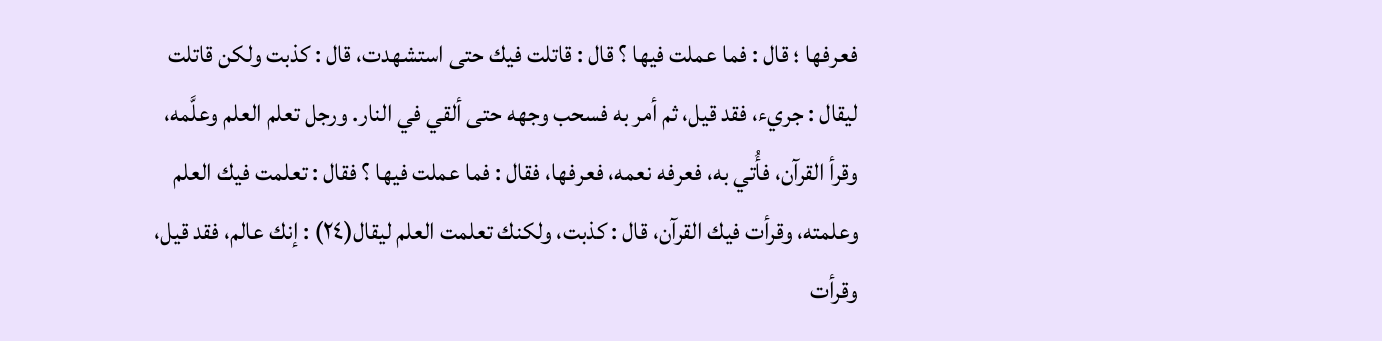فعرفها ؛ قال : فما عملت فيها ؟ قال : قاتلت فيك حتى استشهدت، قال : كذبت ولكن قاتلت ليقال : جريء، فقد قيل، ثم أمر به فسحب وجهه حتى ألقي في النار. ورجل تعلم العلم وعلَّمه، وقرأ القرآن، فأُتي به، فعرفه نعمه، فعرفها، فقال : فما عملت فيها ؟ فقال : تعلمت فيك العلم وعلمته، وقرأت فيك القرآن، قال : كذبت، ولكنك تعلمت العلم ليقال(٢٤) : إنك عالم، فقد قيل، وقرأت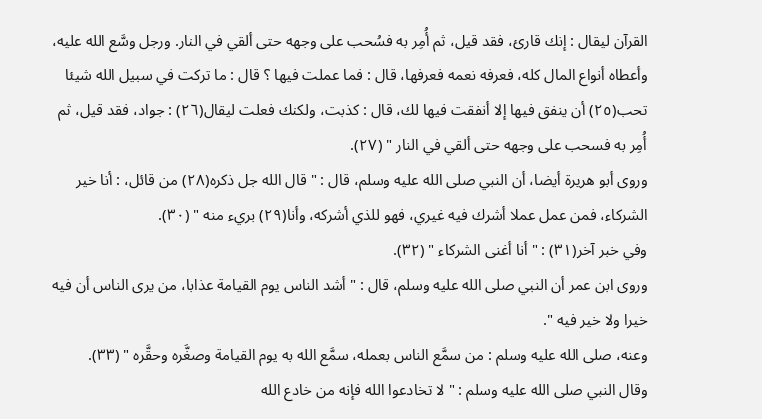القرآن ليقال : إنك قارئ، فقد قيل، ثم أُمِر به فسُحب على وجهه حتى ألقي في النار. ورجل وسَّع الله عليه، وأعطاه أنواع المال كله، فعرفه نعمه فعرفها، قال : فما عملت فيها ؟ قال : ما تركت في سبيل الله شيئا تحب(٢٥) أن ينفق فيها إلا أنفقت فيها لك، قال : كذبت، ولكنك فعلت ليقال(٢٦) : جواد، فقد قيل، ثم أُمِر به فسحب على وجهه حتى ألقي في النار " (٢٧).
وروى أبو هريرة أيضا، أن النبي صلى الله عليه وسلم، قال : " قال الله جل ذكره(٢٨) من قائل، : أنا خير الشركاء، فمن عمل عملا أشرك فيه غيري، فهو للذي أشركه، وأنا(٢٩) بريء منه " (٣٠).
وفي خبر آخر(٣١) : " أنا أغنى الشركاء " (٣٢).
وروى ابن عمر أن النبي صلى الله عليه وسلم، قال : " أشد الناس يوم القيامة عذابا، من يرى الناس أن فيه خيرا ولا خير فيه ".
وعنه، صلى الله عليه وسلم : من سمَّع الناس بعمله، سمَّع الله به يوم القيامة وصغَّره وحقَّره " (٣٣).
وقال النبي صلى الله عليه وسلم : " لا تخادعوا الله فإنه من خادع الله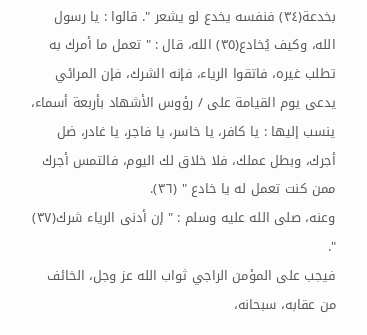بخدعة(٣٤) فنفسه يخدع لو يشعر ". قالوا : يا رسول الله، وكيف يُخادع(٣٥) الله، قال : " تعمل ما أمرك به تطلب غيره، فاتقوا الرياء، فإنه الشرك، فإن المرائي يدعى يوم القيامة على / رؤوس الأشهاد بأربعة أسماء، ينسب إليها : يا كافر، يا خاسر، يا فاجر، يا غادر، ضل أجرك، وبطل عملك، فلا خلاق لك اليوم، فالتمس أجرك ممن كنت تعمل له يا خادع " (٣٦).
وعنه، صلى الله عليه وسلم : " إن أدنى الرياء شرك(٣٧) ".
فيجب على المؤمن الراجي ثواب الله عز وجل، الخائف من عقابه، سبحانه،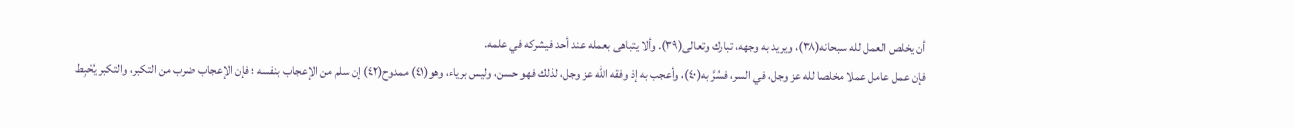أن يخلص العمل لله سبحانه(٣٨)، ويريد به وجهه، تبارك وتعالى(٣٩). وألا يتباهى بعمله عند أحد فيشركه في علمه.
فإن عمل عامل عملا مخلصا لله عز وجل، في السر، فسُرَّ به(٤٠)، وأعجب به إذ وفقه الله عز وجل، لذلك فهو حسن، وليس برياء، وهو(٤١) ممدوح(٤٢) إن سلم من الإعجاب بنفسه ؛ فإن الإعجاب ضرب من التكبر، والتكبر يُحْبِط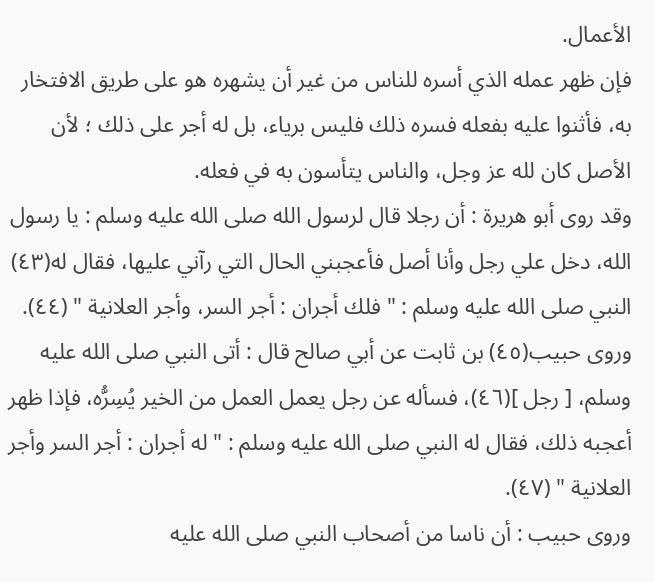الأعمال.
فإن ظهر عمله الذي أسره للناس من غير أن يشهره هو على طريق الافتخار به، فأثنوا عليه بفعله فسره ذلك فليس برياء، بل له أجر على ذلك ؛ لأن الأصل كان لله عز وجل، والناس يتأسون به في فعله.
وقد روى أبو هريرة : أن رجلا قال لرسول الله صلى الله عليه وسلم : يا رسول الله، دخل علي رجل وأنا أصل فأعجبني الحال التي رآني عليها، فقال له(٤٣) النبي صلى الله عليه وسلم : " فلك أجران : أجر السر، وأجر العلانية " (٤٤).
وروى حبيب(٤٥) بن ثابت عن أبي صالح قال : أتى النبي صلى الله عليه وسلم، [ رجل ](٤٦)، فسأله عن رجل يعمل العمل من الخير يُسِرُّه، فإذا ظهر أعجبه ذلك، فقال له النبي صلى الله عليه وسلم : " له أجران : أجر السر وأجر العلانية " (٤٧).
وروى حبيب : أن ناسا من أصحاب النبي صلى الله عليه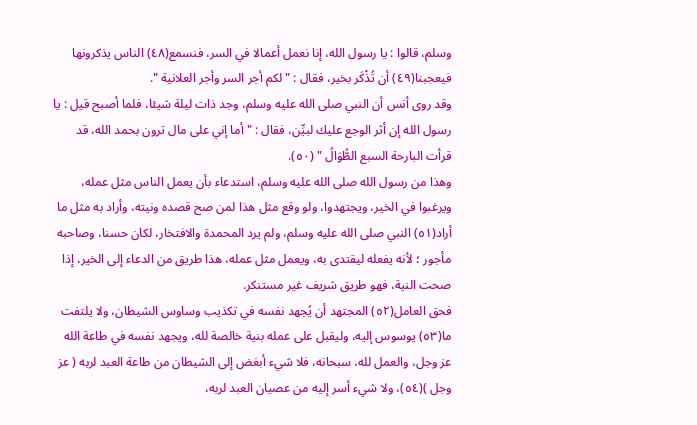وسلم، قالوا : يا رسول الله، إنا نعمل أعمالا في السر، فنسمع(٤٨) الناس يذكرونها فيعجبنا(٤٩) أن تُذْكَر بخير، فقال : " لكم أجر السر وأجر العلانية ".
وقد روى أنس أن النبي صلى الله عليه وسلم، وجد ذات ليلة شيئا، فلما أصبح قيل : يا رسول الله إن أثر الوجع عليك لبيِّن، فقال : " أما إني على مال ترون بحمد الله، قد قرأت البارحة السبع الطُّوَالُ " (٥٠).
وهذا من رسول الله صلى الله عليه وسلم، استدعاء بأن يعمل الناس مثل عمله، ويرغبوا في الخير، ويجتهدوا، ولو وقع مثل هذا لمن صح قصده ونيته، وأراد به مثل ما أراد(٥١) النبي صلى الله عليه وسلم، ولم يرد المحمدة والافتخار، لكان حسنا، وصاحبه مأجور ؛ لأنه يفعله ليقتدى به، ويعمل مثل عمله، هذا طريق من الدعاء إلى الخير، إذا صحت النية، فهو طريق شريف غير مستنكر.
فحق العامل(٥٢) المجتهد أن يُجهد نفسه في تكذيب وساوس الشيطان، ولا يلتفت ما(٥٣) يوسوس إليه، وليقبل على عمله بنية خالصة لله، ويجهد نفسه في طاعة الله عز وجل، والعمل لله، سبحانه، فلا شيء أبغض إلى الشيطان من طاعة العبد لربه ( عز وجل )(٥٤)، ولا شيء أسر إليه من عصيان العبد لربه،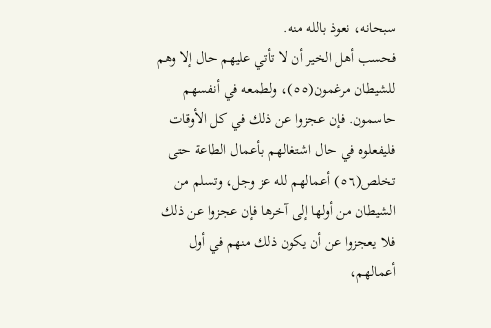سبحانه، نعوذ بالله منه.
فحسب أهل الخير أن لا تأتي عليهم حال إلا وهم للشيطان مرغمون(٥٥)، ولطمعه في أنفسهم حاسمون. فإن عجزوا عن ذلك في كل الأوقات فليفعلوه في حال اشتغالهم بأعمال الطاعة حتى تخلص(٥٦) أعمالهم لله عز وجل، وتسلم من الشيطان من أولها إلى آخرها فإن عجزوا عن ذلك فلا يعجزوا عن أن يكون ذلك منهم في أول أعمالهم،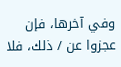وفي آخرها، فإن عجزوا عن / ذلك، فلا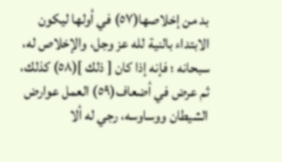بد من إخلاصها(٥٧) في أولها ليكون الابتداء بالنية لله عز وجل، والإخلاص له، سبحانه ؛ فإنه إذا كان [ ذلك ](٥٨) كذلك، ثم عرض في أضعاف(٥٩) العمل عوارض الشيطان ووساوسه، رجي له ألا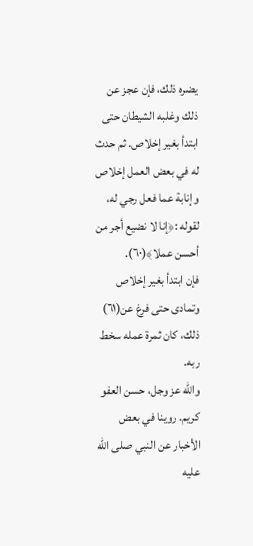يضره ذلك، فإن عجز عن ذلك وغلبه الشيطان حتى ابتدأ بغير إخلاص. ثم حدث له في بعض العمل إخلاص وإنابة عما فعل رجي له، لقوله :﴿إنا لا نضيع أجر من أحسن عملا﴾(٦٠).
فإن ابتدأ بغير إخلاص وتمادى حتى فرغ عن(٦١) ذلك، كان ثمرة عمله سخط ربه.
والله عز وجل، حسن العفو كريم. روينا في بعض الأخبار عن النبي صلى الله عليه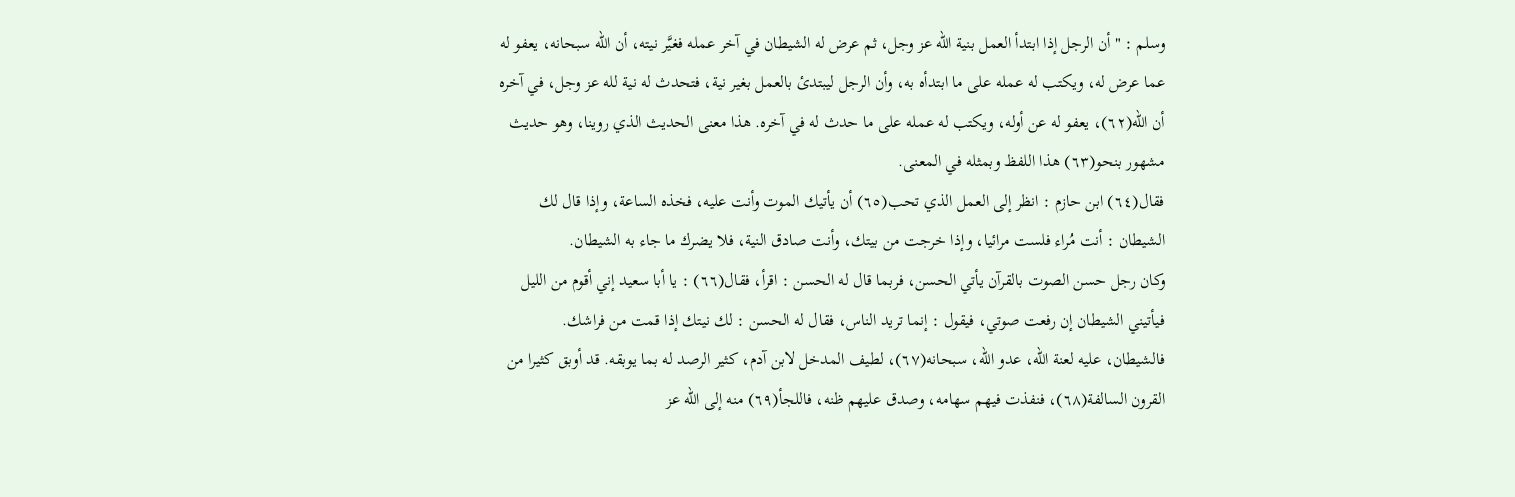وسلم : " أن الرجل إذا ابتدأ العمل بنية الله عز وجل، ثم عرض له الشيطان في آخر عمله فغيَّر نيته، أن الله سبحانه، يعفو له عما عرض له، ويكتب له عمله على ما ابتدأه به، وأن الرجل ليبتدئ بالعمل بغير نية، فتحدث له نية لله عز وجل، في آخره أن الله(٦٢)، يعفو له عن أوله، ويكتب له عمله على ما حدث له في آخره. هذا معنى الحديث الذي روينا، وهو حديث مشهور بنحو(٦٣) هذا اللفظ وبمثله في المعنى.
فقال(٦٤) ابن حازم : انظر إلى العمل الذي تحب(٦٥) أن يأتيك الموت وأنت عليه، فخذه الساعة، وإذا قال لك الشيطان : أنت مُراء فلست مرائيا، وإذا خرجت من بيتك، وأنت صادق النية، فلا يضرك ما جاء به الشيطان.
وكان رجل حسن الصوت بالقرآن يأتي الحسن، فربما قال له الحسن : اقرأ، فقال(٦٦) : يا أبا سعيد إني أقوم من الليل فيأتيني الشيطان إن رفعت صوتي، فيقول : إنما تريد الناس، فقال له الحسن : لك نيتك إذا قمت من فراشك.
فالشيطان، عليه لعنة الله، عدو الله، سبحانه(٦٧)، لطيف المدخل لابن آدم، كثير الرصد له بما يوبقه. قد أوبق كثيرا من القرون السالفة(٦٨)، فنفذت فيهم سهامه، وصدق عليهم ظنه، فاللجأ(٦٩) منه إلى الله عز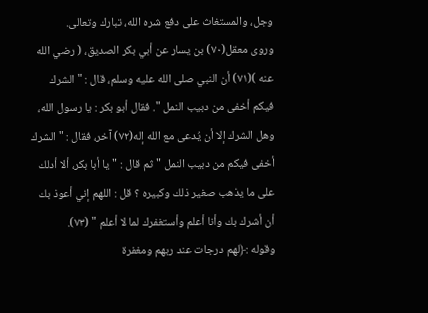وجل، والمستغاث على دفع شره الله، تبارك وتعالى.
وروى معقل(٧٠) بن يسار عن أبي بكر الصديق، ( رضي الله عنه )(٧١) أن النبي صلى الله عليه وسلم، قال : " الشرك فيكم أخفى من دبيب النمل ". فقال أبو بكر : يا رسول الله، وهل الشرك إلا أن يُدعى مع الله إله(٧٢) آخر، فقال : " الشرك أخفى فيكم من دبيب النمل " ثم قال : " يا أبا بكر، ألا أدلك على ما يذهب صغير ذلك وكبيره ؟ قل : اللهم إني أعوذ بك أن أشرك بك وأنا أعلم وأستغفرك لما لا أعلم " (٧٣).
وقوله :﴿لهم درجات عند ربهم ومغفرة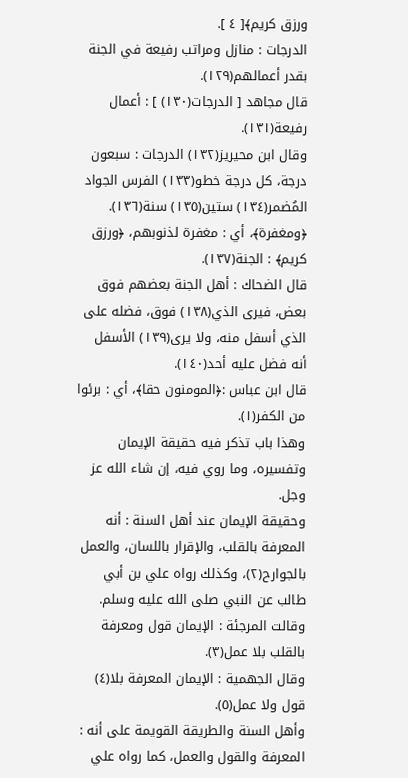ورزق كريم﴾[ ٤ ].
الدرجات : منازل ومراتب رفيعة في الجنة بقدر أعمالهم(١٢٩).
قال مجاهد [ الدرجات(١٣٠) ] : أعمال رفيعة(١٣١).
وقال ابن محيريز(١٣٢) الدرجات : سبعون درجة، كل درجة خطو(١٣٣) الفرس الجواد المُضمر(١٣٤) ستين(١٣٥) سنة(١٣٦).
﴿ومغفرة﴾، أي : مغفرة لذنوبهم، ﴿ورزق كريم﴾ : الجنة(١٣٧).
قال الضحاك : أهل الجنة بعضهم فوق بعض، فيرى الذي(١٣٨) فوق، فضله على الذي أسفل منه، ولا يرى(١٣٩) الأسفل أنه فضل عليه أحد(١٤٠).
قال ابن عباس :﴿المومنون حقا﴾، أي : برئوا من الكفر(١).
وهذا باب تذكر فيه حقيقة الإيمان وتفسيره، وما روي فيه، إن شاء الله عز وجل.
وحقيقة الإيمان عند أهل السنة : أنه المعرفة بالقلب، والإقرار باللسان، والعمل بالجوارح(٢)، وكذلك رواه علي بن أبي طالب عن النبي صلى الله عليه وسلم.
وقالت المرجئة : الإيمان قول ومعرفة بالقلب بلا عمل(٣).
وقال الجهمية : الإيمان المعرفة بلا(٤) قول ولا عمل(٥).
وأهل السنة والطريقة القويمة على أنه : المعرفة والقول والعمل، كما رواه علي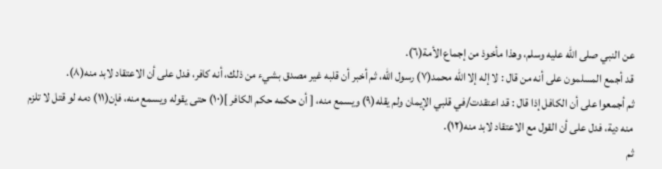عن النبي صلى الله عليه وسلم، وهذا مأخوذ من إجماع الأمة(٦).
قد أجمع المسلمون على أنه من قال : لا إله إلا الله محمد(٧) رسول الله، ثم أخبر أن قلبه غير مصدق بشيء من ذلك، أنه كافر، فدل على أن الاعتقاد لابد منه(٨).
ثم أجمعوا على أن الكافل إذا قال : قد اعتقدت/في قلبي الإيمان ولم يقله(٩) ويسمع منه، [ أن حكمه حكم الكافر ](١٠) حتى يقوله ويسمع منه، فإن(١١) دمه لو قتل لا تلزم منه دية، فدل على أن القول مع الاعتقاد لابد منه(١٢).
ثم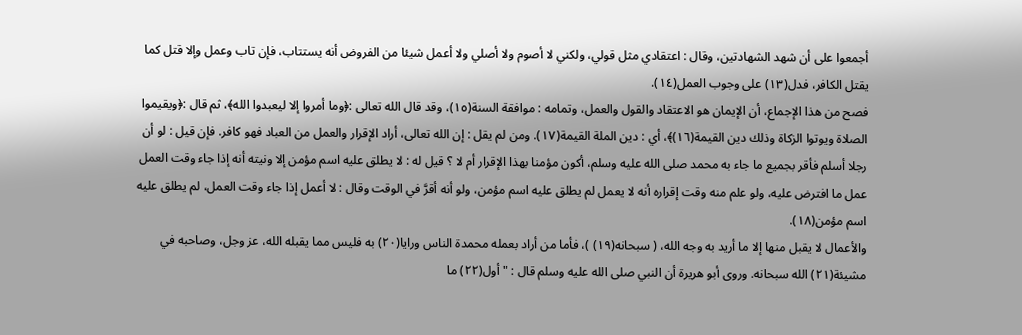أجمعوا على أن شهد الشهادتين، وقال : اعتقادي مثل قولي، ولكني لا أصوم ولا أصلي ولا أعمل شيئا من الفروض أنه يستتاب، فإن تاب وعمل وإلا قتل كما يقتل الكافر، فدل(١٣) على وجوب العمل(١٤).
فصح من هذا الإجماع، أن الإيمان هو الاعتقاد والقول والعمل، وتمامه : موافقة السنة(١٥)، وقد قال الله تعالى :﴿وما أمروا إلا ليعبدوا الله﴾، ثم قال :﴿ويقيموا الصلاة ويوتوا الزكاة وذلك دين القيمة(١٦)﴾، أي : دين الملة القيمة(١٧). ومن لم يقل : إن الله تعالى، أراد الإقرار والعمل من العباد فهو كافر. فإن قيل : لو أن رجلا أسلم فأقر بجميع ما جاء به محمد صلى الله عليه وسلم، أكون مؤمنا بهذا الإقرار أم لا ؟ قيل له : لا يطلق عليه اسم مؤمن إلا ونيته أنه إذا جاء وقت العمل عمل ما افترض عليه، ولو علم منه وقت إقراره أنه لا يعمل لم يطلق عليه اسم مؤمن، ولو أنه أقرَّ في الوقت وقال : لا أعمل إذا جاء وقت العمل، لم يطلق عليه اسم مؤمن(١٨).
والأعمال لا يقبل منها إلا ما أريد به وجه الله، ( سبحانه(١٩) )، فأما من أراد بعمله محمدة الناس ورايا(٢٠) به فليس مما يقبله الله، عز وجل، وصاحبه في مشيئة(٢١) الله سبحانه. وروى أبو هريرة أن النبي صلى الله عليه وسلم قال : " أول(٢٢) ما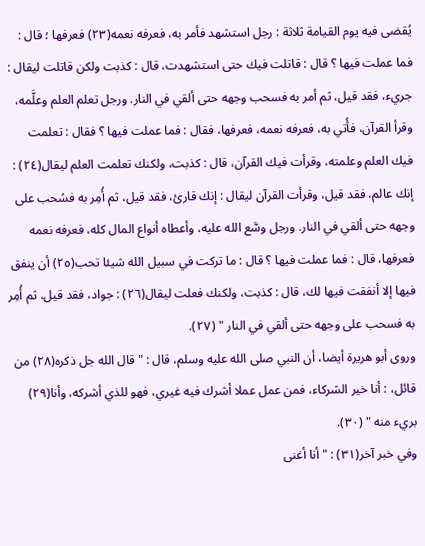يُقضى فيه يوم القيامة ثلاثة : رجل استشهد فأمر به، فعرفه نعمه(٢٣) فعرفها ؛ قال : فما عملت فيها ؟ قال : قاتلت فيك حتى استشهدت، قال : كذبت ولكن قاتلت ليقال : جريء، فقد قيل، ثم أمر به فسحب وجهه حتى ألقي في النار. ورجل تعلم العلم وعلَّمه، وقرأ القرآن، فأُتي به، فعرفه نعمه، فعرفها، فقال : فما عملت فيها ؟ فقال : تعلمت فيك العلم وعلمته، وقرأت فيك القرآن، قال : كذبت، ولكنك تعلمت العلم ليقال(٢٤) : إنك عالم، فقد قيل، وقرأت القرآن ليقال : إنك قارئ، فقد قيل، ثم أُمِر به فسُحب على وجهه حتى ألقي في النار. ورجل وسَّع الله عليه، وأعطاه أنواع المال كله، فعرفه نعمه فعرفها، قال : فما عملت فيها ؟ قال : ما تركت في سبيل الله شيئا تحب(٢٥) أن ينفق فيها إلا أنفقت فيها لك، قال : كذبت، ولكنك فعلت ليقال(٢٦) : جواد، فقد قيل، ثم أُمِر به فسحب على وجهه حتى ألقي في النار " (٢٧).
وروى أبو هريرة أيضا، أن النبي صلى الله عليه وسلم، قال : " قال الله جل ذكره(٢٨) من قائل، : أنا خير الشركاء، فمن عمل عملا أشرك فيه غيري، فهو للذي أشركه، وأنا(٢٩) بريء منه " (٣٠).
وفي خبر آخر(٣١) : " أنا أغنى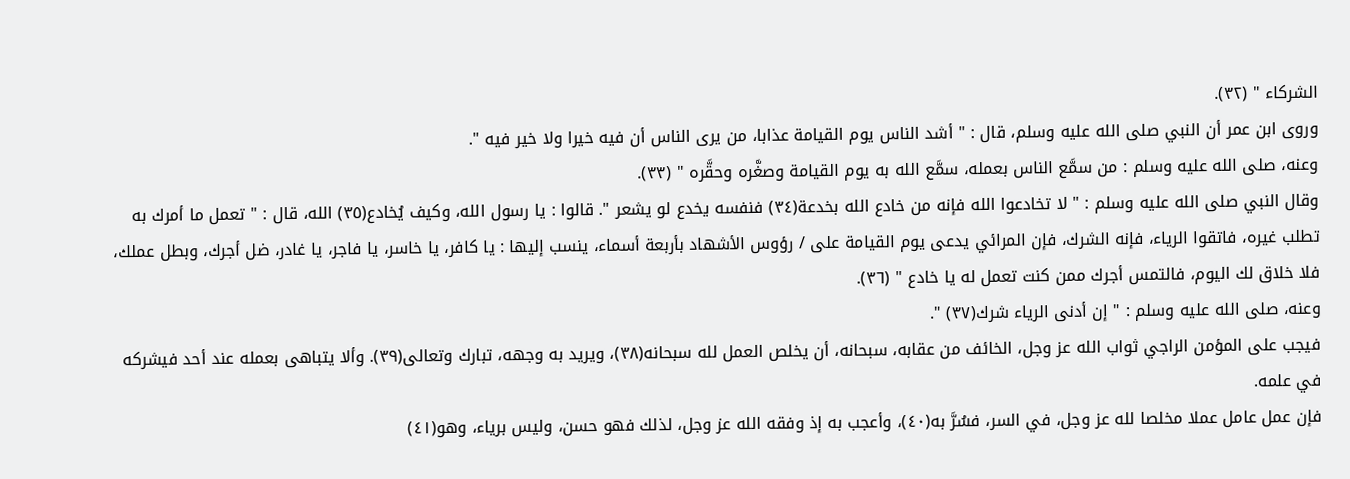الشركاء " (٣٢).
وروى ابن عمر أن النبي صلى الله عليه وسلم، قال : " أشد الناس يوم القيامة عذابا، من يرى الناس أن فيه خيرا ولا خير فيه ".
وعنه، صلى الله عليه وسلم : من سمَّع الناس بعمله، سمَّع الله به يوم القيامة وصغَّره وحقَّره " (٣٣).
وقال النبي صلى الله عليه وسلم : " لا تخادعوا الله فإنه من خادع الله بخدعة(٣٤) فنفسه يخدع لو يشعر ". قالوا : يا رسول الله، وكيف يُخادع(٣٥) الله، قال : " تعمل ما أمرك به تطلب غيره، فاتقوا الرياء، فإنه الشرك، فإن المرائي يدعى يوم القيامة على / رؤوس الأشهاد بأربعة أسماء، ينسب إليها : يا كافر، يا خاسر، يا فاجر، يا غادر، ضل أجرك، وبطل عملك، فلا خلاق لك اليوم، فالتمس أجرك ممن كنت تعمل له يا خادع " (٣٦).
وعنه، صلى الله عليه وسلم : " إن أدنى الرياء شرك(٣٧) ".
فيجب على المؤمن الراجي ثواب الله عز وجل، الخائف من عقابه، سبحانه، أن يخلص العمل لله سبحانه(٣٨)، ويريد به وجهه، تبارك وتعالى(٣٩). وألا يتباهى بعمله عند أحد فيشركه في علمه.
فإن عمل عامل عملا مخلصا لله عز وجل، في السر، فسُرَّ به(٤٠)، وأعجب به إذ وفقه الله عز وجل، لذلك فهو حسن، وليس برياء، وهو(٤١)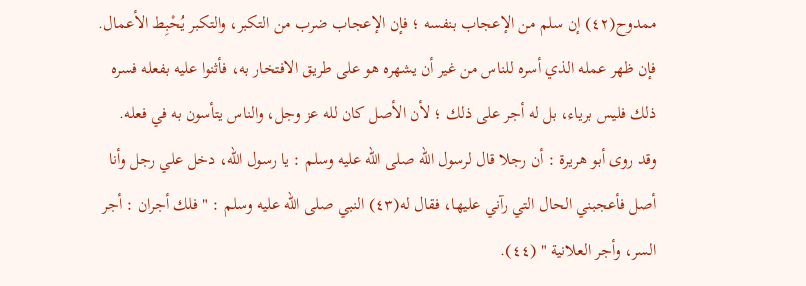ممدوح(٤٢) إن سلم من الإعجاب بنفسه ؛ فإن الإعجاب ضرب من التكبر، والتكبر يُحْبِط الأعمال.
فإن ظهر عمله الذي أسره للناس من غير أن يشهره هو على طريق الافتخار به، فأثنوا عليه بفعله فسره ذلك فليس برياء، بل له أجر على ذلك ؛ لأن الأصل كان لله عز وجل، والناس يتأسون به في فعله.
وقد روى أبو هريرة : أن رجلا قال لرسول الله صلى الله عليه وسلم : يا رسول الله، دخل علي رجل وأنا أصل فأعجبني الحال التي رآني عليها، فقال له(٤٣) النبي صلى الله عليه وسلم : " فلك أجران : أجر السر، وأجر العلانية " (٤٤).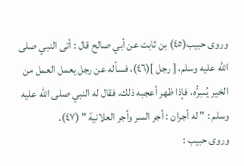وروى حبيب(٤٥) بن ثابت عن أبي صالح قال : أتى النبي صلى الله عليه وسلم، [ رجل ](٤٦)، فسأله عن رجل يعمل العمل من الخير يُسِرُّه، فإذا ظهر أعجبه ذلك، فقال له النبي صلى الله عليه وسلم : " له أجران : أجر السر وأجر العلانية " (٤٧).
وروى حبيب :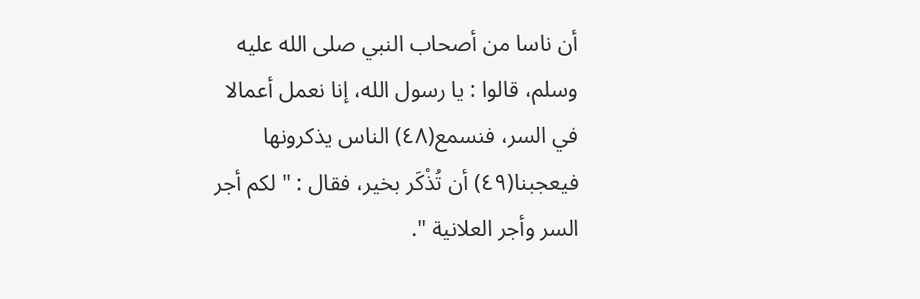أن ناسا من أصحاب النبي صلى الله عليه وسلم، قالوا : يا رسول الله، إنا نعمل أعمالا في السر، فنسمع(٤٨) الناس يذكرونها فيعجبنا(٤٩) أن تُذْكَر بخير، فقال : " لكم أجر السر وأجر العلانية ".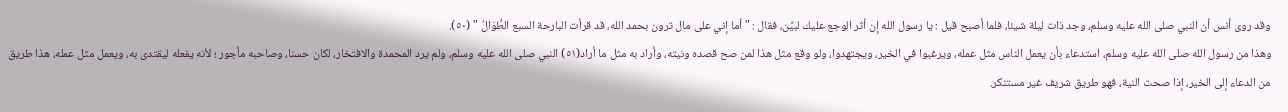وقد روى أنس أن النبي صلى الله عليه وسلم، وجد ذات ليلة شيئا، فلما أصبح قيل : يا رسول الله إن أثر الوجع عليك لبيِّن، فقال : " أما إني على مال ترون بحمد الله، قد قرأت البارحة السبع الطُّوَالُ " (٥٠).
وهذا من رسول الله صلى الله عليه وسلم، استدعاء بأن يعمل الناس مثل عمله، ويرغبوا في الخير، ويجتهدوا، ولو وقع مثل هذا لمن صح قصده ونيته، وأراد به مثل ما أراد(٥١) النبي صلى الله عليه وسلم، ولم يرد المحمدة والافتخار، لكان حسنا، وصاحبه مأجور ؛ لأنه يفعله ليقتدى به، ويعمل مثل عمله، هذا طريق من الدعاء إلى الخير، إذا صحت النية، فهو طريق شريف غير مستنكر.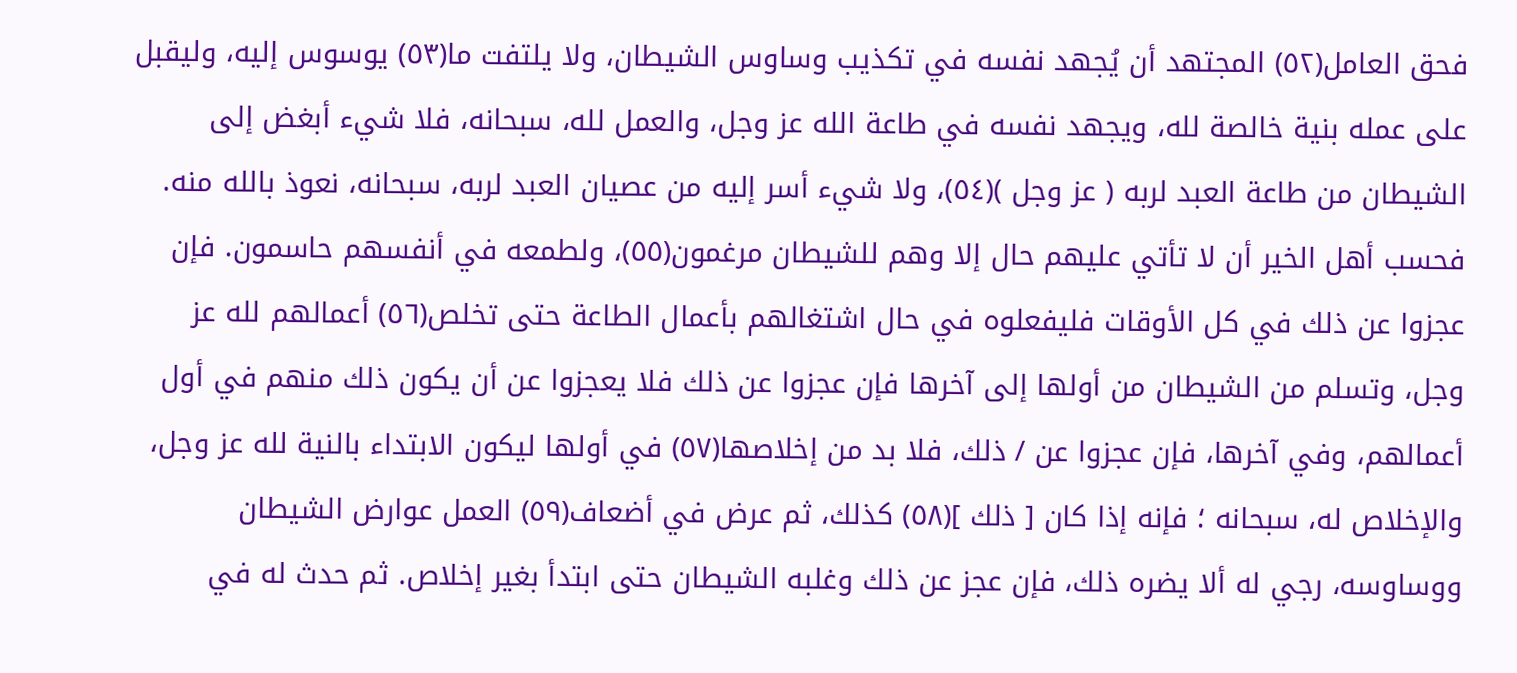فحق العامل(٥٢) المجتهد أن يُجهد نفسه في تكذيب وساوس الشيطان، ولا يلتفت ما(٥٣) يوسوس إليه، وليقبل على عمله بنية خالصة لله، ويجهد نفسه في طاعة الله عز وجل، والعمل لله، سبحانه، فلا شيء أبغض إلى الشيطان من طاعة العبد لربه ( عز وجل )(٥٤)، ولا شيء أسر إليه من عصيان العبد لربه، سبحانه، نعوذ بالله منه.
فحسب أهل الخير أن لا تأتي عليهم حال إلا وهم للشيطان مرغمون(٥٥)، ولطمعه في أنفسهم حاسمون. فإن عجزوا عن ذلك في كل الأوقات فليفعلوه في حال اشتغالهم بأعمال الطاعة حتى تخلص(٥٦) أعمالهم لله عز وجل، وتسلم من الشيطان من أولها إلى آخرها فإن عجزوا عن ذلك فلا يعجزوا عن أن يكون ذلك منهم في أول أعمالهم، وفي آخرها، فإن عجزوا عن / ذلك، فلا بد من إخلاصها(٥٧) في أولها ليكون الابتداء بالنية لله عز وجل، والإخلاص له، سبحانه ؛ فإنه إذا كان [ ذلك ](٥٨) كذلك، ثم عرض في أضعاف(٥٩) العمل عوارض الشيطان ووساوسه، رجي له ألا يضره ذلك، فإن عجز عن ذلك وغلبه الشيطان حتى ابتدأ بغير إخلاص. ثم حدث له في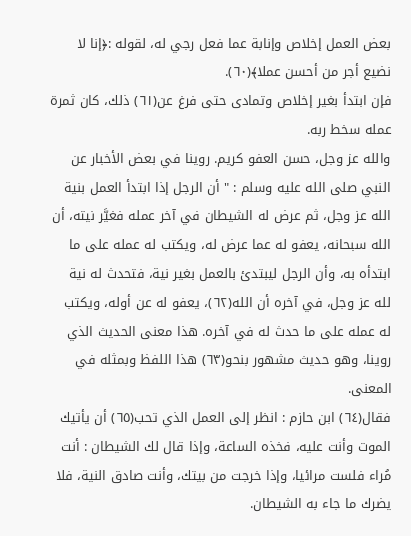بعض العمل إخلاص وإنابة عما فعل رجي له، لقوله :﴿إنا لا نضيع أجر من أحسن عملا﴾(٦٠).
فإن ابتدأ بغير إخلاص وتمادى حتى فرغ عن(٦١) ذلك، كان ثمرة عمله سخط ربه.
والله عز وجل، حسن العفو كريم. روينا في بعض الأخبار عن النبي صلى الله عليه وسلم : " أن الرجل إذا ابتدأ العمل بنية الله عز وجل، ثم عرض له الشيطان في آخر عمله فغيَّر نيته، أن الله سبحانه، يعفو له عما عرض له، ويكتب له عمله على ما ابتدأه به، وأن الرجل ليبتدئ بالعمل بغير نية، فتحدث له نية لله عز وجل، في آخره أن الله(٦٢)، يعفو له عن أوله، ويكتب له عمله على ما حدث له في آخره. هذا معنى الحديث الذي روينا، وهو حديث مشهور بنحو(٦٣) هذا اللفظ وبمثله في المعنى.
فقال(٦٤) ابن حازم : انظر إلى العمل الذي تحب(٦٥) أن يأتيك الموت وأنت عليه، فخذه الساعة، وإذا قال لك الشيطان : أنت مُراء فلست مرائيا، وإذا خرجت من بيتك، وأنت صادق النية، فلا يضرك ما جاء به الشيطان.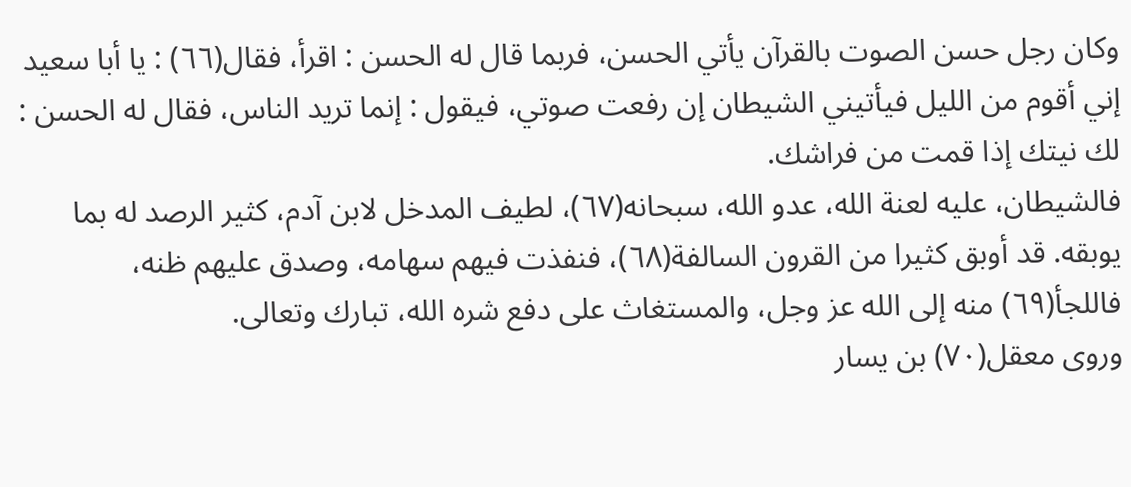وكان رجل حسن الصوت بالقرآن يأتي الحسن، فربما قال له الحسن : اقرأ، فقال(٦٦) : يا أبا سعيد إني أقوم من الليل فيأتيني الشيطان إن رفعت صوتي، فيقول : إنما تريد الناس، فقال له الحسن : لك نيتك إذا قمت من فراشك.
فالشيطان، عليه لعنة الله، عدو الله، سبحانه(٦٧)، لطيف المدخل لابن آدم، كثير الرصد له بما يوبقه. قد أوبق كثيرا من القرون السالفة(٦٨)، فنفذت فيهم سهامه، وصدق عليهم ظنه، فاللجأ(٦٩) منه إلى الله عز وجل، والمستغاث على دفع شره الله، تبارك وتعالى.
وروى معقل(٧٠) بن يسار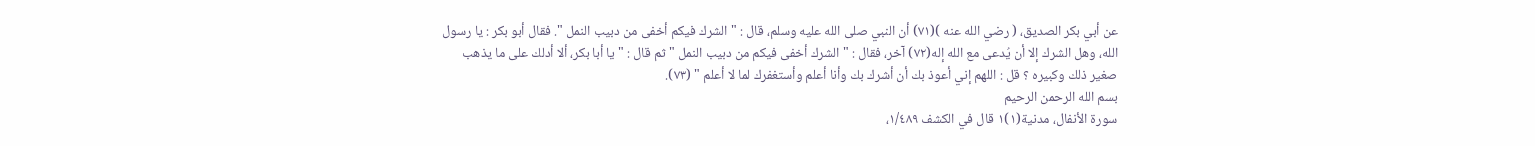عن أبي بكر الصديق، ( رضي الله عنه )(٧١) أن النبي صلى الله عليه وسلم، قال : " الشرك فيكم أخفى من دبيب النمل ". فقال أبو بكر : يا رسول الله، وهل الشرك إلا أن يُدعى مع الله إله(٧٢) آخر، فقال : " الشرك أخفى فيكم من دبيب النمل " ثم قال : " يا أبا بكر، ألا أدلك على ما يذهب صغير ذلك وكبيره ؟ قل : اللهم إني أعوذ بك أن أشرك بك وأنا أعلم وأستغفرك لما لا أعلم " (٧٣).
بسم الله الرحمن الرحيم
سورة الأنفال، مدنية(١)١ قال في الكشف ١/٤٨٩،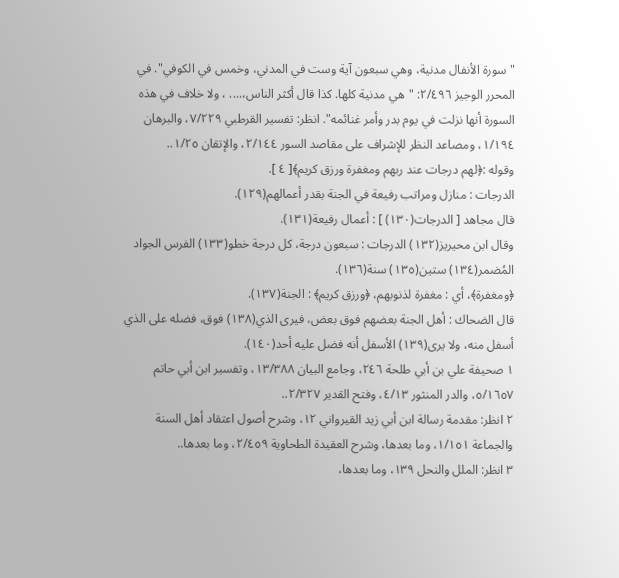"سورة الأنفال مدنية، وهي سبعون آية وست في المدني، وخمس في الكوفي". في المحرر الوجيز ٢/٤٩٦: "هي مدنية كلها. كذا قال أكثر الناس،.... ، ولا خلاف في هذه السورة أنها نزلت في يوم بدر وأمر غنائمه". انظر: تفسير القرطبي ٧/٢٢٩، والبرهان ١/١٩٤، ومصاعد النظر للإشراف على مقاصد السور ٢/١٤٤، والإتقان ١/٢٥..
وقوله :﴿لهم درجات عند ربهم ومغفرة ورزق كريم﴾[ ٤ ].
الدرجات : منازل ومراتب رفيعة في الجنة بقدر أعمالهم(١٢٩).
قال مجاهد [ الدرجات(١٣٠) ] : أعمال رفيعة(١٣١).
وقال ابن محيريز(١٣٢) الدرجات : سبعون درجة، كل درجة خطو(١٣٣) الفرس الجواد المُضمر(١٣٤) ستين(١٣٥) سنة(١٣٦).
﴿ومغفرة﴾، أي : مغفرة لذنوبهم، ﴿ورزق كريم﴾ : الجنة(١٣٧).
قال الضحاك : أهل الجنة بعضهم فوق بعض، فيرى الذي(١٣٨) فوق، فضله على الذي أسفل منه، ولا يرى(١٣٩) الأسفل أنه فضل عليه أحد(١٤٠).
١ صحيفة علي بن أبي طلحة ٢٤٦، وجامع البيان ١٣/٣٨٨، وتفسير ابن أبي حاتم ٥/١٦٥٧، والدر المنثور ٤/١٣، وفتح القدير ٢/٣٢٧..
٢ انظر: مقدمة رسالة ابن أبي زيد القيرواني ١٢، وشرح أصول اعتقاد أهل السنة والجماعة ١/١٥١، وما بعدها، وشرح العقيدة الطحاوية ٢/٤٥٩، وما بعدها..
٣ انظر: الملل والنحل ١٣٩، وما بعدها،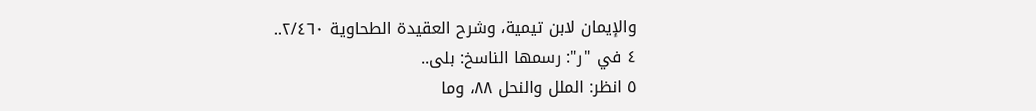والإيمان لابن تيمية، وشرح العقيدة الطحاوية ٢/٤٦٠..
٤ في "ر": رسمها الناسخ: بلى..
٥ انظر: الملل والنحل ٨٨، وما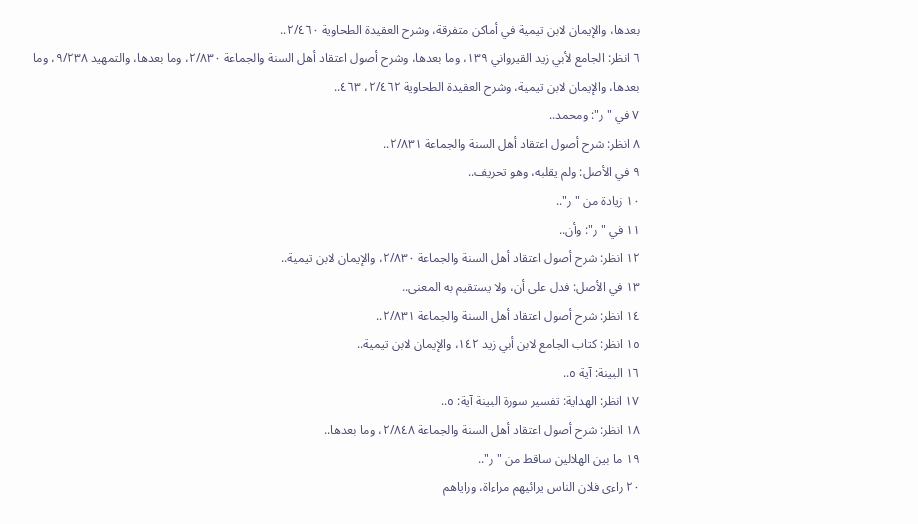بعدها، والإيمان لابن تيمية في أماكن متفرقة، وشرح العقيدة الطحاوية ٢/٤٦٠..
٦ انظر: الجامع لأبي زيد القيرواني ١٣٩، وما بعدها، وشرح أصول اعتقاد أهل السنة والجماعة ٢/٨٣٠، وما بعدها، والتمهيد ٩/٢٣٨، وما بعدها، والإيمان لابن تيمية، وشرح العقيدة الطحاوية ٢/٤٦٢، ٤٦٣..
٧ في "ر": ومحمد..
٨ انظر: شرح أصول اعتقاد أهل السنة والجماعة ٢/٨٣١..
٩ في الأصل: ولم يقلبه، وهو تحريف..
١٠ زيادة من "ر"..
١١ في "ر": وأن..
١٢ انظر: شرح أصول اعتقاد أهل السنة والجماعة ٢/٨٣٠، والإيمان لابن تيمية..
١٣ في الأصل: فدل على أن، ولا يستقيم به المعنى..
١٤ انظر: شرح أصول اعتقاد أهل السنة والجماعة ٢/٨٣١..
١٥ انظر: كتاب الجامع لابن أبي زيد ١٤٢، والإيمان لابن تيمية..
١٦ البينة: آية ٥..
١٧ انظر: الهداية: تفسير سورة البينة آية: ٥..
١٨ انظر: شرح أصول اعتقاد أهل السنة والجماعة ٢/٨٤٨، وما بعدها..
١٩ ما بين الهلالين ساقط من "ر"..
٢٠ راءى فلان الناس يرائيهم مراءاة، وراياهم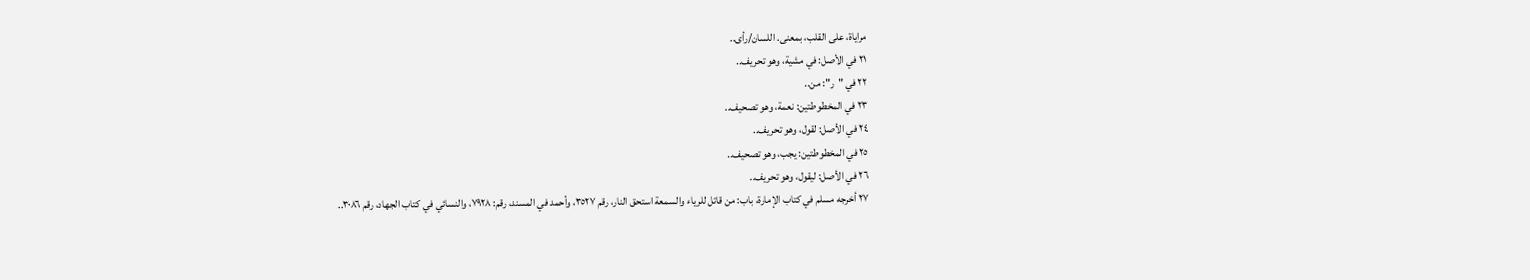مراياة، على القلب، بمعنى. اللسان/رأى..
٢١ في الأصل: في مشية، وهو تحريف..
٢٢ في "ر": من..
٢٣ في المخطوطتين: نعمة، وهو تصحيف..
٢٤ في الأصل: لقول، وهو تحريف..
٢٥ في المخطوطتين: يجب، وهو تصحيف..
٢٦ في الأصل: ليقول، وهو تحريف..
٢٧ أخرجه مسلم في كتاب الإمارة، باب: من قاتل للرياء والسمعة استحق النار، رقم ٣٥٢٧، وأحمد في المسند، رقم: ٧٩٢٨، والنسائي في كتاب الجهاد، رقم ٣٠٨٦..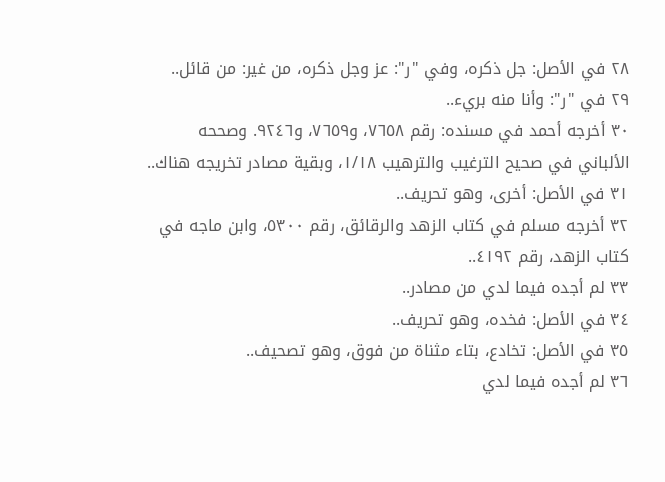٢٨ في الأصل: جل ذكره، وفي "ر": عز وجل ذكره، من غير: من قائل..
٢٩ في "ر": وأنا منه بريء..
٣٠ أخرجه أحمد في مسنده: رقم ٧٦٥٨، و٧٦٥٩، و٩٢٤٦. وصححه الألباني في صحيح الترغيب والترهيب ١/١٨، وبقية مصادر تخريجه هناك..
٣١ في الأصل: أخرى، وهو تحريف..
٣٢ أخرجه مسلم في كتاب الزهد والرقائق، رقم ٥٣٠٠، وابن ماجه في كتاب الزهد، رقم ٤١٩٢..
٣٣ لم أجده فيما لدي من مصادر..
٣٤ في الأصل: فخده، وهو تحريف..
٣٥ في الأصل: تخادع، بتاء مثناة من فوق، وهو تصحيف..
٣٦ لم أجده فيما لدي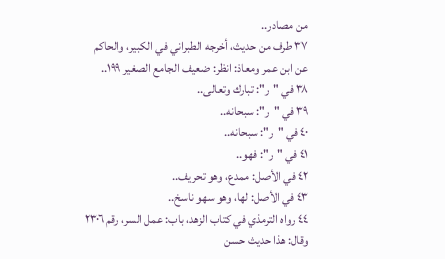من مصادر..
٣٧ طرف من حديث، أخرجه الطبراني في الكبير، والحاكم عن ابن عمر ومعاذ: انظر: ضعيف الجامع الصغير ١٩٩..
٣٨ في "ر": تبارك وتعالى..
٣٩ في "ر": سبحانه..
٤٠ في "ر": سبحانه..
٤١ في "ر": فهو..
٤٢ في الأصل: ممدع، وهو تحريف..
٤٣ في الأصل: لها، وهو سهو ناسخ..
٤٤ رواه الترمذي في كتاب الزهد، باب: عمل السر، رقم ٢٣٠٦ وقال: هذا حديث حسن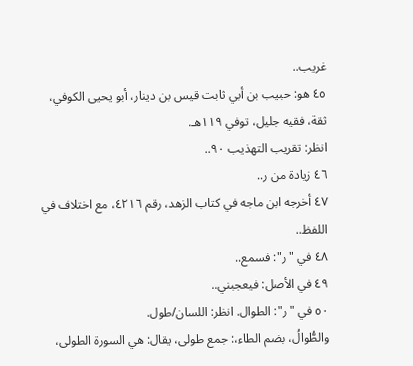غريب..
٤٥ هو: حبيب بن أبي ثابت قيس بن دينار، أبو يحيى الكوفي، ثقة، فقيه جليل، توفي ١١٩هـ.
انظر: تقريب التهذيب ٩٠..
٤٦ زيادة من ر..
٤٧ أخرجه ابن ماجه في كتاب الزهد، رقم ٤٢١٦، مع اختلاف في اللفظ..
٤٨ في "ر": فسمع..
٤٩ في الأصل: فيعجبني..
٥٠ في "ر": الطوال. انظر: اللسان/طول.
والطُّوالُ، بضم الطاء،: جمع طولى، يقال: هي السورة الطولى،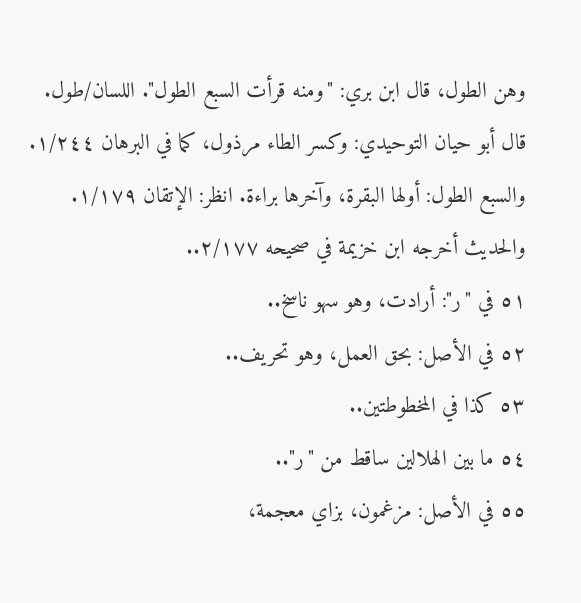وهن الطول، قال ابن بري: "ومنه قرأت السبع الطول". اللسان/طول.
قال أبو حيان التوحيدي: وكسر الطاء مرذول، كما في البرهان ١/٢٤٤. والسبع الطول: أولها البقرة، وآخرها براءة. انظر: الإتقان ١/١٧٩.
والحديث أخرجه ابن خزيمة في صحيحه ٢/١٧٧..
٥١ في "ر": أرادت، وهو سهو ناسخ..
٥٢ في الأصل: بحق العمل، وهو تحريف..
٥٣ كذا في المخطوطتين..
٥٤ ما بين الهلالين ساقط من "ر"..
٥٥ في الأصل: مزغمون، بزاي معجمة،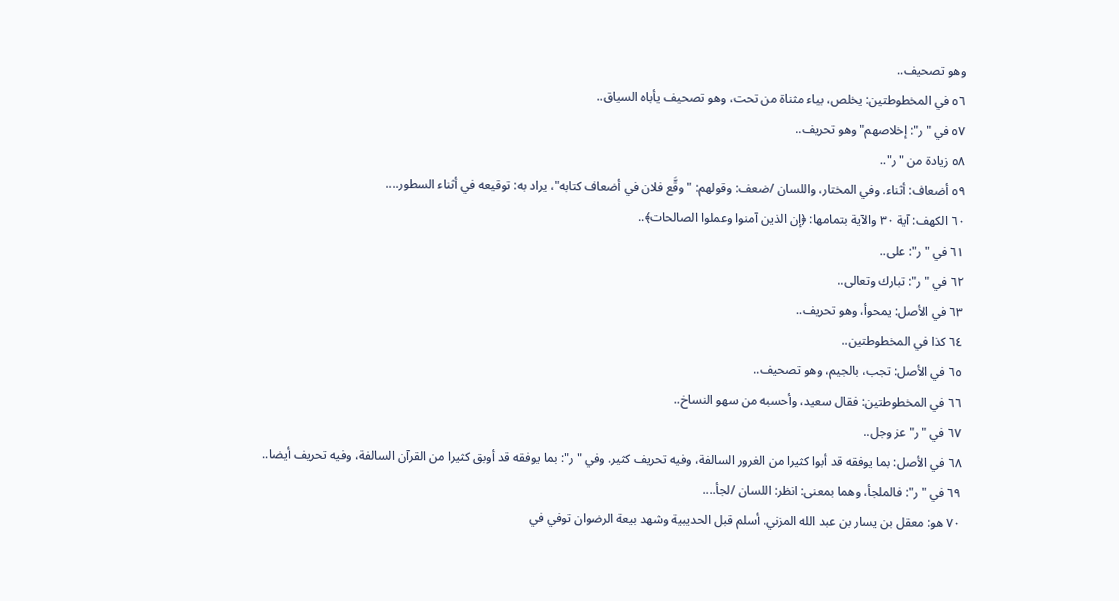وهو تصحيف..
٥٦ في المخطوطتين: يخلص، بياء مثناة من تحت، وهو تصحيف يأباه السياق..
٥٧ في "ر": إخلاصهم" وهو تحريف..
٥٨ زيادة من "ر"..
٥٩ أضعاف: أثناء. وفي المختار، واللسان /ضعف: وقولهم: "وقَّع فلان في أضعاف كتابه"، يراد به: توقيعه في أثناء السطور....
٦٠ الكهف: آية ٣٠ والآية بتمامها: ﴿إن الذين آمنوا وعملوا الصالحات﴾..
٦١ في "ر": على..
٦٢ في "ر": تبارك وتعالى..
٦٣ في الأصل: يمحوأ، وهو تحريف..
٦٤ كذا في المخطوطتين..
٦٥ في الأصل: تجب، بالجيم، وهو تصحيف..
٦٦ في المخطوطتين: فقال سعيد، وأحسبه من سهو النساخ..
٦٧ في "ر" عز وجل..
٦٨ في الأصل: بما يوفقه قد أبوا كثيرا من الغرور السالفة، وفيه تحريف كثير. وفي "ر": بما يوفقه قد أوبق كثيرا من القرآن السالفة، وفيه تحريف أيضا..
٦٩ في "ر": فالملجأ، وهما بمعنى: انظر: اللسان /لجأ....
٧٠ هو: معقل بن يسار بن عبد الله المزني. أسلم قبل الحديبية وشهد بيعة الرضوان توفي في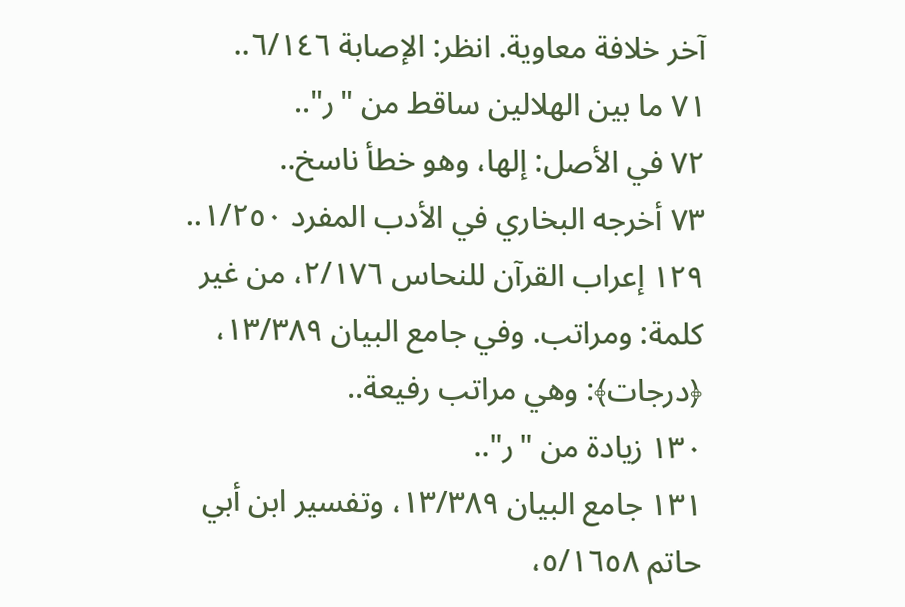آخر خلافة معاوية. انظر: الإصابة ٦/١٤٦..
٧١ ما بين الهلالين ساقط من "ر"..
٧٢ في الأصل: إلها، وهو خطأ ناسخ..
٧٣ أخرجه البخاري في الأدب المفرد ١/٢٥٠..
١٢٩ إعراب القرآن للنحاس ٢/١٧٦، من غير كلمة: ومراتب. وفي جامع البيان ١٣/٣٨٩، ﴿درجات﴾: وهي مراتب رفيعة..
١٣٠ زيادة من "ر"..
١٣١ جامع البيان ١٣/٣٨٩، وتفسير ابن أبي حاتم ٥/١٦٥٨،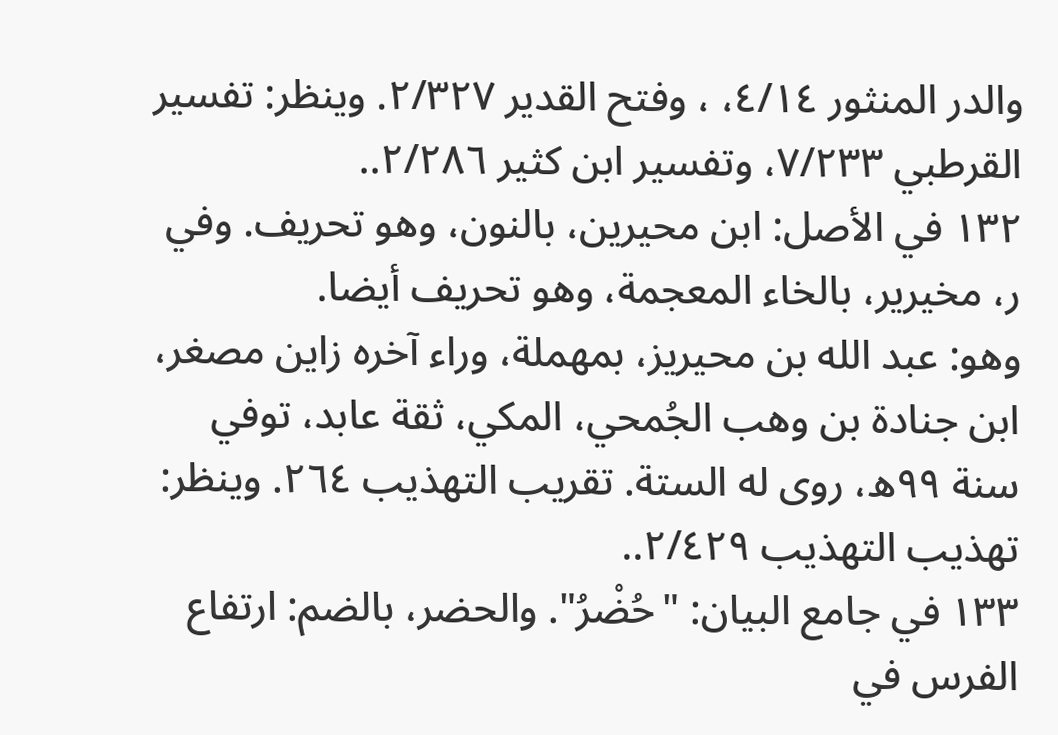والدر المنثور ٤/١٤، ، وفتح القدير ٢/٣٢٧. وينظر: تفسير القرطبي ٧/٢٣٣، وتفسير ابن كثير ٢/٢٨٦..
١٣٢ في الأصل: ابن محيرين، بالنون، وهو تحريف. وفي ر، مخيرير، بالخاء المعجمة، وهو تحريف أيضا.
وهو: عبد الله بن محيريز، بمهملة، وراء آخره زاين مصغر، ابن جنادة بن وهب الجُمحي، المكي، ثقة عابد، توفي سنة ٩٩ه، روى له الستة. تقريب التهذيب ٢٦٤. وينظر: تهذيب التهذيب ٢/٤٢٩..
١٣٣ في جامع البيان: "حُضْرُ". والحضر، بالضم: ارتفاع الفرس في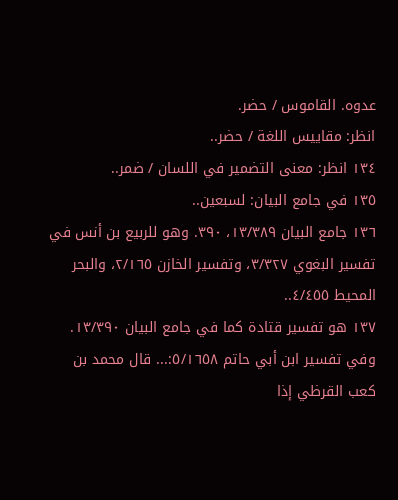عدوه. القاموس / حضر.
انظر: مقاييس اللغة / حضر..
١٣٤ انظر: معنى التضمير في اللسان / ضمر..
١٣٥ في جامع البيان: لسبعين..
١٣٦ جامع البيان ١٣/٣٨٩، ٣٩٠. وهو للربيع بن أنس في تفسير البغوي ٣/٣٢٧، وتفسير الخازن ٢/١٦٥، والبحر المحيط ٤/٤٥٥..
١٣٧ هو تفسير قتادة كما في جامع البيان ١٣/٣٩٠.
وفي تفسير ابن أبي حاتم ٥/١٦٥٨:... قال محمد بن كعب القرظي إذا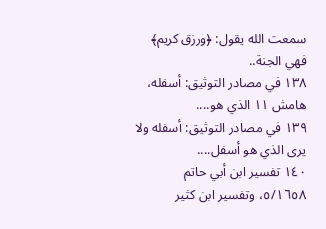سمعت الله يقول: ﴿ورزق كريم﴾ فهي الجنة..
١٣٨ في مصادر التوثيق: أسفله، هامش ١١ الذي هو....
١٣٩ في مصادر التوثيق: أسفله ولا يرى الذي هو أسفل....
١٤٠ تفسير ابن أبي حاتم ٥/١٦٥٨، وتفسير ابن كثير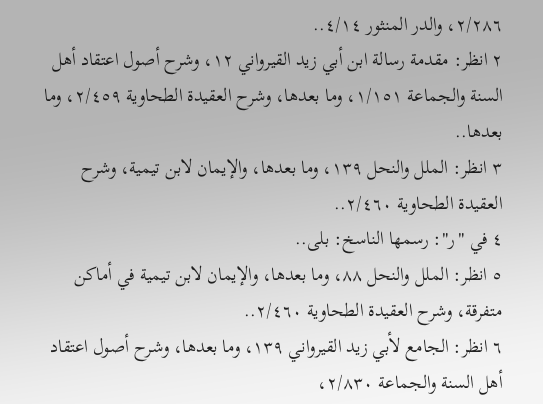٢/٢٨٦، والدر المنثور ٤/١٤..
٢ انظر: مقدمة رسالة ابن أبي زيد القيرواني ١٢، وشرح أصول اعتقاد أهل السنة والجماعة ١/١٥١، وما بعدها، وشرح العقيدة الطحاوية ٢/٤٥٩، وما بعدها..
٣ انظر: الملل والنحل ١٣٩، وما بعدها، والإيمان لابن تيمية، وشرح العقيدة الطحاوية ٢/٤٦٠..
٤ في "ر": رسمها الناسخ: بلى..
٥ انظر: الملل والنحل ٨٨، وما بعدها، والإيمان لابن تيمية في أماكن متفرقة، وشرح العقيدة الطحاوية ٢/٤٦٠..
٦ انظر: الجامع لأبي زيد القيرواني ١٣٩، وما بعدها، وشرح أصول اعتقاد أهل السنة والجماعة ٢/٨٣٠،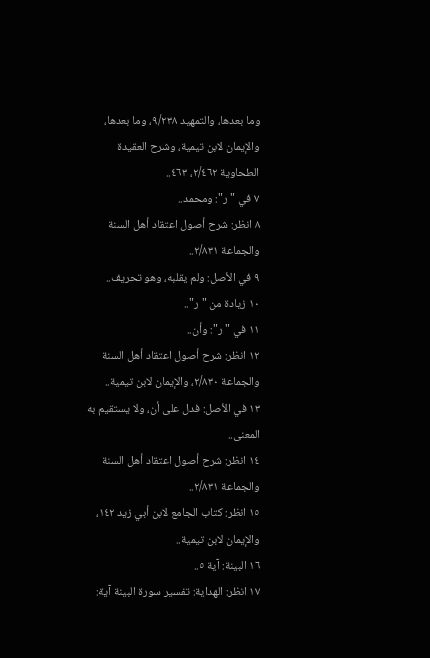وما بعدها، والتمهيد ٩/٢٣٨، وما بعدها، والإيمان لابن تيمية، وشرح العقيدة الطحاوية ٢/٤٦٢، ٤٦٣..
٧ في "ر": ومحمد..
٨ انظر: شرح أصول اعتقاد أهل السنة والجماعة ٢/٨٣١..
٩ في الأصل: ولم يقلبه، وهو تحريف..
١٠ زيادة من "ر"..
١١ في "ر": وأن..
١٢ انظر: شرح أصول اعتقاد أهل السنة والجماعة ٢/٨٣٠، والإيمان لابن تيمية..
١٣ في الأصل: فدل على أن، ولا يستقيم به المعنى..
١٤ انظر: شرح أصول اعتقاد أهل السنة والجماعة ٢/٨٣١..
١٥ انظر: كتاب الجامع لابن أبي زيد ١٤٢، والإيمان لابن تيمية..
١٦ البينة: آية ٥..
١٧ انظر: الهداية: تفسير سورة البينة آية: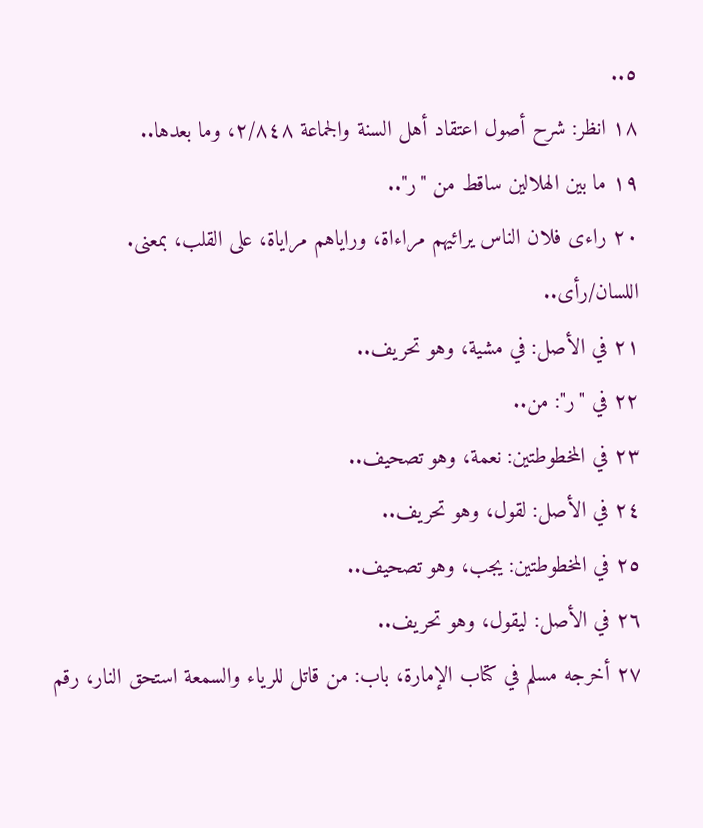٥..
١٨ انظر: شرح أصول اعتقاد أهل السنة والجماعة ٢/٨٤٨، وما بعدها..
١٩ ما بين الهلالين ساقط من "ر"..
٢٠ راءى فلان الناس يرائيهم مراءاة، وراياهم مراياة، على القلب، بمعنى. اللسان/رأى..
٢١ في الأصل: في مشية، وهو تحريف..
٢٢ في "ر": من..
٢٣ في المخطوطتين: نعمة، وهو تصحيف..
٢٤ في الأصل: لقول، وهو تحريف..
٢٥ في المخطوطتين: يجب، وهو تصحيف..
٢٦ في الأصل: ليقول، وهو تحريف..
٢٧ أخرجه مسلم في كتاب الإمارة، باب: من قاتل للرياء والسمعة استحق النار، رقم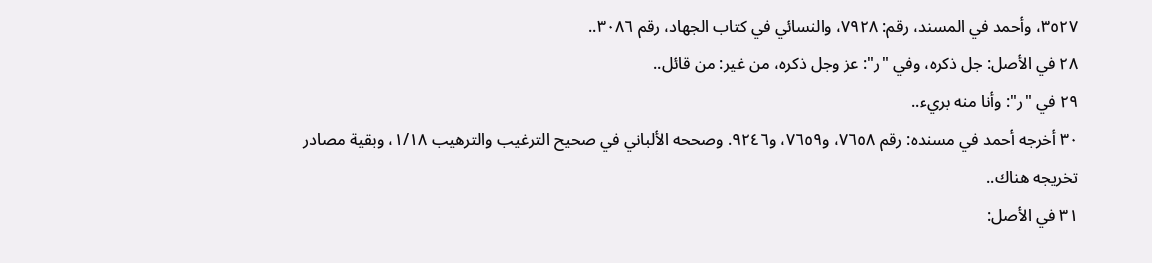٣٥٢٧، وأحمد في المسند، رقم: ٧٩٢٨، والنسائي في كتاب الجهاد، رقم ٣٠٨٦..
٢٨ في الأصل: جل ذكره، وفي "ر": عز وجل ذكره، من غير: من قائل..
٢٩ في "ر": وأنا منه بريء..
٣٠ أخرجه أحمد في مسنده: رقم ٧٦٥٨، و٧٦٥٩، و٩٢٤٦. وصححه الألباني في صحيح الترغيب والترهيب ١/١٨، وبقية مصادر تخريجه هناك..
٣١ في الأصل: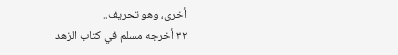أخرى، وهو تحريف..
٣٢ أخرجه مسلم في كتاب الزهد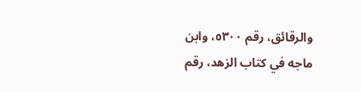والرقائق، رقم ٥٣٠٠، وابن ماجه في كتاب الزهد، رقم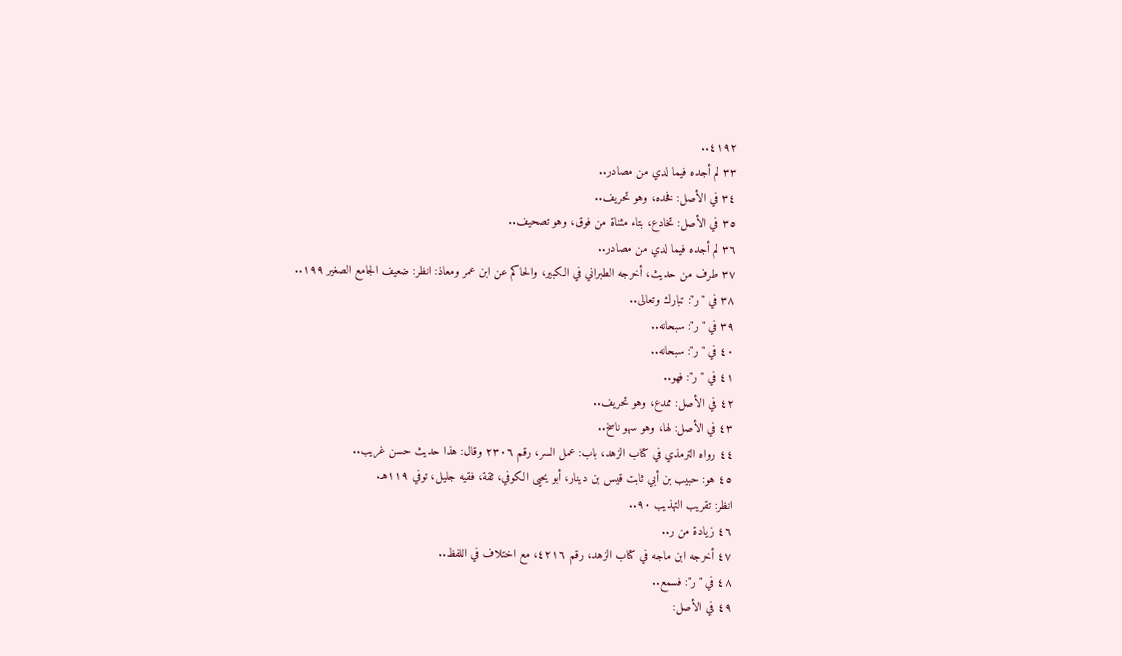٤١٩٢..
٣٣ لم أجده فيما لدي من مصادر..
٣٤ في الأصل: فخده، وهو تحريف..
٣٥ في الأصل: تخادع، بتاء مثناة من فوق، وهو تصحيف..
٣٦ لم أجده فيما لدي من مصادر..
٣٧ طرف من حديث، أخرجه الطبراني في الكبير، والحاكم عن ابن عمر ومعاذ: انظر: ضعيف الجامع الصغير ١٩٩..
٣٨ في "ر": تبارك وتعالى..
٣٩ في "ر": سبحانه..
٤٠ في "ر": سبحانه..
٤١ في "ر": فهو..
٤٢ في الأصل: ممدع، وهو تحريف..
٤٣ في الأصل: لها، وهو سهو ناسخ..
٤٤ رواه الترمذي في كتاب الزهد، باب: عمل السر، رقم ٢٣٠٦ وقال: هذا حديث حسن غريب..
٤٥ هو: حبيب بن أبي ثابت قيس بن دينار، أبو يحيى الكوفي، ثقة، فقيه جليل، توفي ١١٩هـ.
انظر: تقريب التهذيب ٩٠..
٤٦ زيادة من ر..
٤٧ أخرجه ابن ماجه في كتاب الزهد، رقم ٤٢١٦، مع اختلاف في اللفظ..
٤٨ في "ر": فسمع..
٤٩ في الأصل: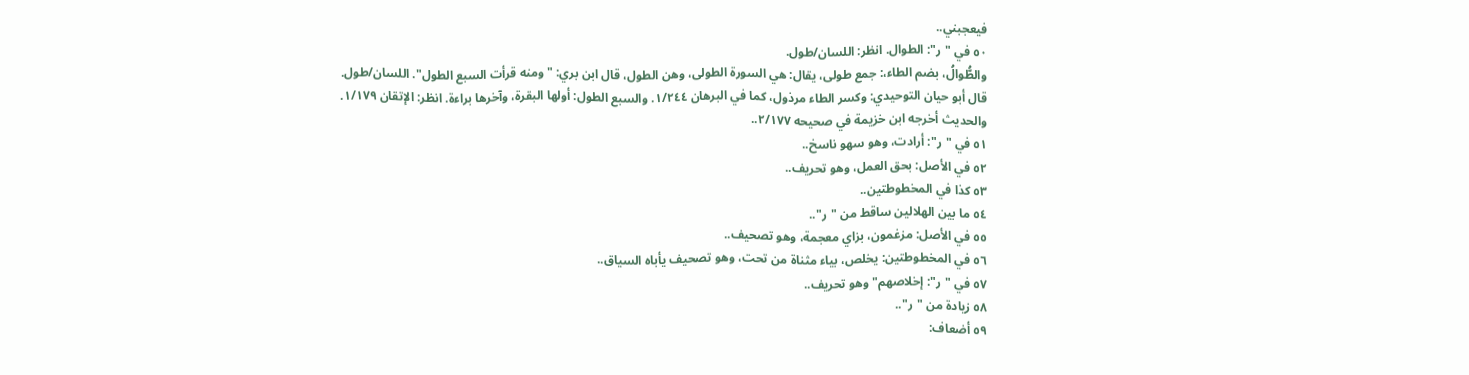فيعجبني..
٥٠ في "ر": الطوال. انظر: اللسان/طول.
والطُّوالُ، بضم الطاء،: جمع طولى، يقال: هي السورة الطولى، وهن الطول، قال ابن بري: "ومنه قرأت السبع الطول". اللسان/طول.
قال أبو حيان التوحيدي: وكسر الطاء مرذول، كما في البرهان ١/٢٤٤. والسبع الطول: أولها البقرة، وآخرها براءة. انظر: الإتقان ١/١٧٩.
والحديث أخرجه ابن خزيمة في صحيحه ٢/١٧٧..
٥١ في "ر": أرادت، وهو سهو ناسخ..
٥٢ في الأصل: بحق العمل، وهو تحريف..
٥٣ كذا في المخطوطتين..
٥٤ ما بين الهلالين ساقط من "ر"..
٥٥ في الأصل: مزغمون، بزاي معجمة، وهو تصحيف..
٥٦ في المخطوطتين: يخلص، بياء مثناة من تحت، وهو تصحيف يأباه السياق..
٥٧ في "ر": إخلاصهم" وهو تحريف..
٥٨ زيادة من "ر"..
٥٩ أضعاف: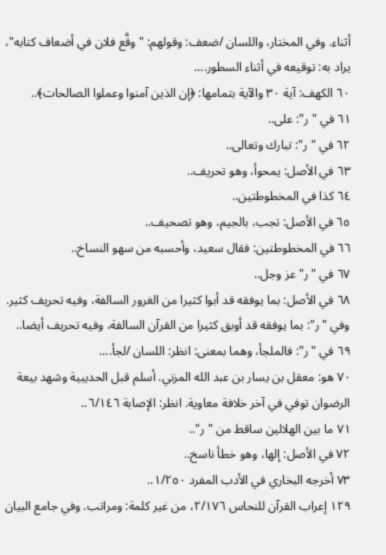أثناء. وفي المختار، واللسان /ضعف: وقولهم: "وقَّع فلان في أضعاف كتابه"، يراد به: توقيعه في أثناء السطور....
٦٠ الكهف: آية ٣٠ والآية بتمامها: ﴿إن الذين آمنوا وعملوا الصالحات﴾..
٦١ في "ر": على..
٦٢ في "ر": تبارك وتعالى..
٦٣ في الأصل: يمحوأ، وهو تحريف..
٦٤ كذا في المخطوطتين..
٦٥ في الأصل: تجب، بالجيم، وهو تصحيف..
٦٦ في المخطوطتين: فقال سعيد، وأحسبه من سهو النساخ..
٦٧ في "ر" عز وجل..
٦٨ في الأصل: بما يوفقه قد أبوا كثيرا من الغرور السالفة، وفيه تحريف كثير. وفي "ر": بما يوفقه قد أوبق كثيرا من القرآن السالفة، وفيه تحريف أيضا..
٦٩ في "ر": فالملجأ، وهما بمعنى: انظر: اللسان /لجأ....
٧٠ هو: معقل بن يسار بن عبد الله المزني. أسلم قبل الحديبية وشهد بيعة الرضوان توفي في آخر خلافة معاوية. انظر: الإصابة ٦/١٤٦..
٧١ ما بين الهلالين ساقط من "ر"..
٧٢ في الأصل: إلها، وهو خطأ ناسخ..
٧٣ أخرجه البخاري في الأدب المفرد ١/٢٥٠..
١٢٩ إعراب القرآن للنحاس ٢/١٧٦، من غير كلمة: ومراتب. وفي جامع البيان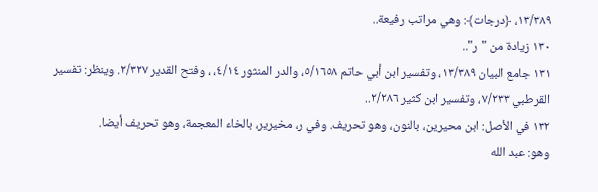١٣/٣٨٩، ﴿درجات﴾: وهي مراتب رفيعة..
١٣٠ زيادة من "ر"..
١٣١ جامع البيان ١٣/٣٨٩، وتفسير ابن أبي حاتم ٥/١٦٥٨، والدر المنثور ٤/١٤، ، وفتح القدير ٢/٣٢٧. وينظر: تفسير القرطبي ٧/٢٣٣، وتفسير ابن كثير ٢/٢٨٦..
١٣٢ في الأصل: ابن محيرين، بالنون، وهو تحريف. وفي ر، مخيرير، بالخاء المعجمة، وهو تحريف أيضا.
وهو: عبد الله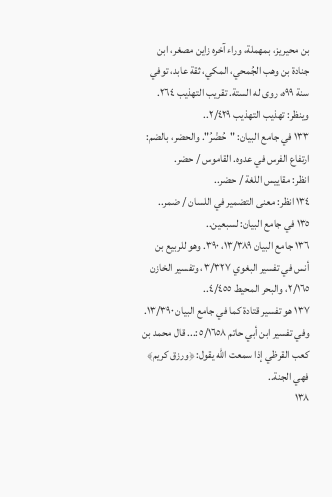بن محيريز، بمهملة، وراء آخره زاين مصغر، ابن جنادة بن وهب الجُمحي، المكي، ثقة عابد، توفي سنة ٩٩ه، روى له الستة. تقريب التهذيب ٢٦٤. وينظر: تهذيب التهذيب ٢/٤٢٩..
١٣٣ في جامع البيان: "حُضْرُ". والحضر، بالضم: ارتفاع الفرس في عدوه. القاموس / حضر.
انظر: مقاييس اللغة / حضر..
١٣٤ انظر: معنى التضمير في اللسان / ضمر..
١٣٥ في جامع البيان: لسبعين..
١٣٦ جامع البيان ١٣/٣٨٩، ٣٩٠. وهو للربيع بن أنس في تفسير البغوي ٣/٣٢٧، وتفسير الخازن ٢/١٦٥، والبحر المحيط ٤/٤٥٥..
١٣٧ هو تفسير قتادة كما في جامع البيان ١٣/٣٩٠.
وفي تفسير ابن أبي حاتم ٥/١٦٥٨:... قال محمد بن كعب القرظي إذا سمعت الله يقول: ﴿ورزق كريم﴾ فهي الجنة..
١٣٨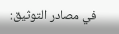في مصادر التوثيق: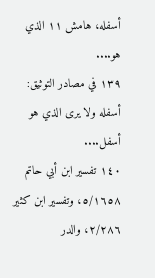أسفله، هامش ١١ الذي هو....
١٣٩ في مصادر التوثيق: أسفله ولا يرى الذي هو أسفل....
١٤٠ تفسير ابن أبي حاتم ٥/١٦٥٨، وتفسير ابن كثير ٢/٢٨٦، والدر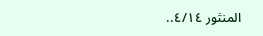المنثور ٤/١٤..